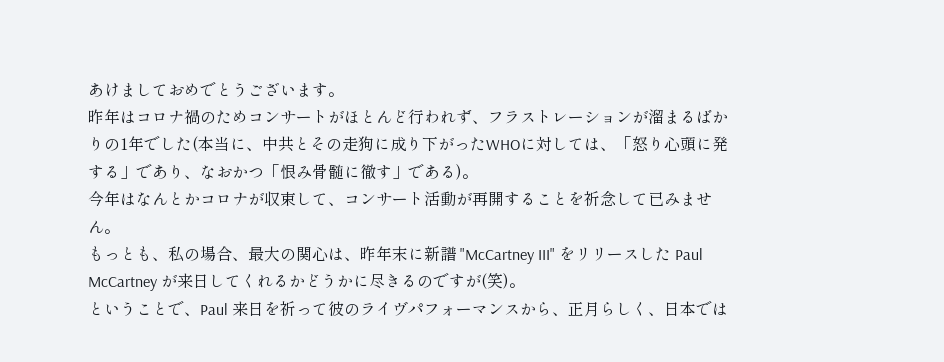あけましておめでとうございます。
昨年はコロナ禍のためコンサートがほとんど行われず、フラストレーションが溜まるばかりの1年でした(本当に、中共とその走狗に成り下がったWHOに対しては、「怒り心頭に発する」であり、なおかつ「恨み骨髄に徹す」である)。
今年はなんとかコロナが収束して、コンサート活動が再開することを祈念して已みません。
もっとも、私の場合、最大の関心は、昨年末に新譜 "McCartney III" をリリースした Paul McCartney が来日してくれるかどうかに尽きるのですが(笑)。
ということで、Paul 来日を祈って彼のライヴパフォーマンスから、正月らしく、日本では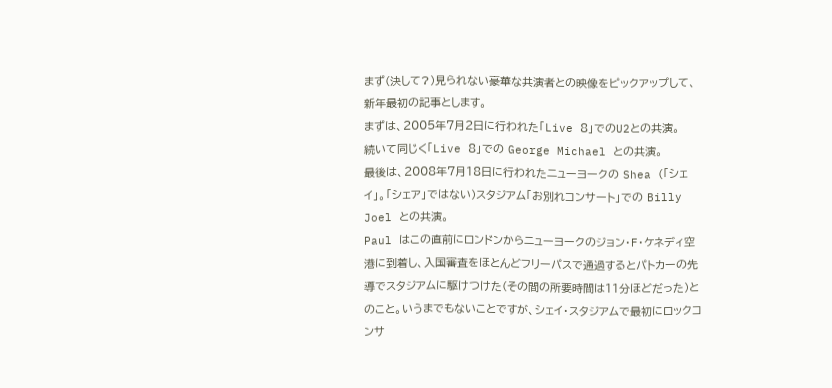まず(決して?)見られない豪華な共演者との映像をピックアップして、新年最初の記事とします。
まずは、2005年7月2日に行われた「Live 8」でのU2との共演。
続いて同じく「Live 8」での George Michael との共演。
最後は、2008年7月18日に行われたニューヨークの Shea (「シェイ」。「シェア」ではない)スタジアム「お別れコンサート」での Billy Joel との共演。
Paul はこの直前にロンドンからニューヨークのジョン・F・ケネディ空港に到着し、入国審査をほとんどフリーパスで通過するとパトカーの先導でスタジアムに駆けつけた(その間の所要時間は11分ほどだった)とのこと。いうまでもないことですが、シェイ・スタジアムで最初にロックコンサ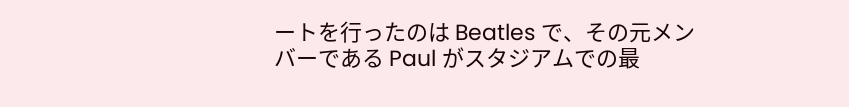ートを行ったのは Beatles で、その元メンバーである Paul がスタジアムでの最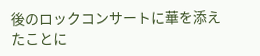後のロックコンサートに華を添えたことに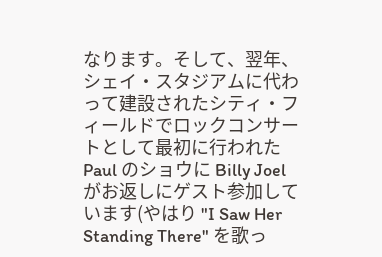なります。そして、翌年、シェイ・スタジアムに代わって建設されたシティ・フィールドでロックコンサートとして最初に行われた Paul のショウに Billy Joel がお返しにゲスト参加しています(やはり "I Saw Her Standing There" を歌っ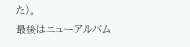た)。
最後はニューアルバム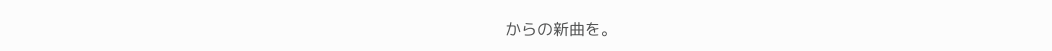からの新曲を。